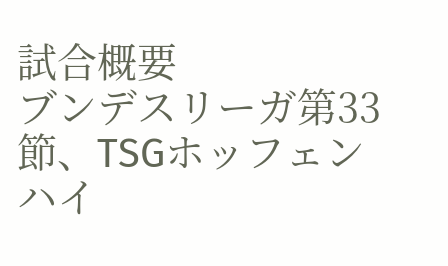試合概要
ブンデスリーガ第33節、TSGホッフェンハイ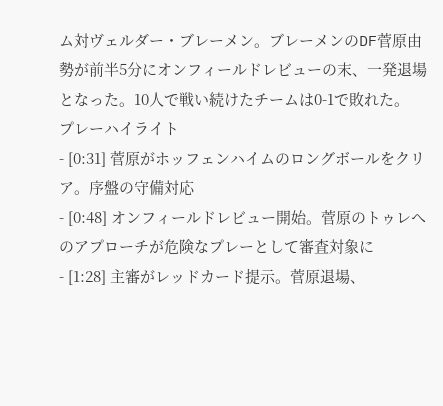ム対ヴェルダー・ブレーメン。ブレーメンのDF菅原由勢が前半5分にオンフィールドレビューの末、一発退場となった。10人で戦い続けたチームは0-1で敗れた。
プレーハイライト
- [0:31] 菅原がホッフェンハイムのロングボールをクリア。序盤の守備対応
- [0:48] オンフィールドレビュー開始。菅原のトゥレへのアプローチが危険なプレーとして審査対象に
- [1:28] 主審がレッドカード提示。菅原退場、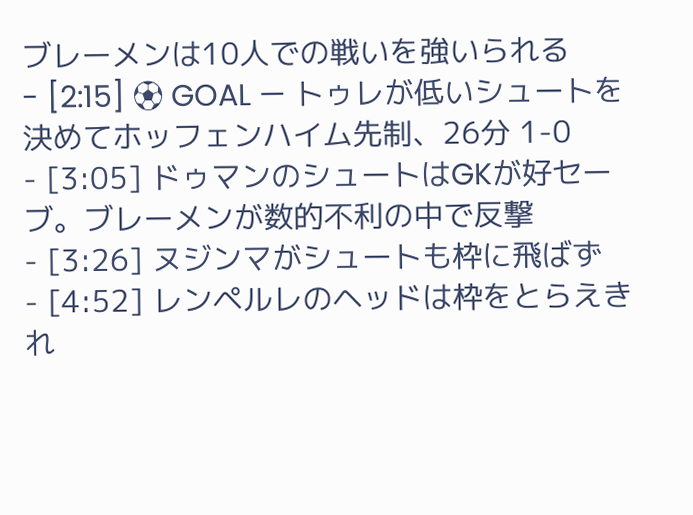ブレーメンは10人での戦いを強いられる
- [2:15] ⚽ GOAL — トゥレが低いシュートを決めてホッフェンハイム先制、26分 1-0
- [3:05] ドゥマンのシュートはGKが好セーブ。ブレーメンが数的不利の中で反撃
- [3:26] ヌジンマがシュートも枠に飛ばず
- [4:52] レンペルレのヘッドは枠をとらえきれ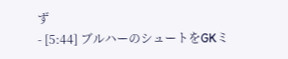ず
- [5:44] ブルハーのシュートをGKミ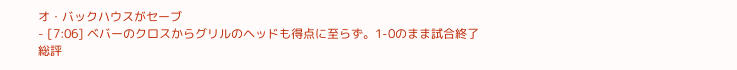オ・バックハウスがセーブ
- [7:06] ベバーのクロスからグリルのヘッドも得点に至らず。1-0のまま試合終了
総評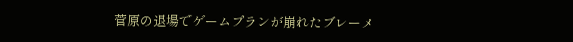菅原の退場でゲームプランが崩れたブレーメ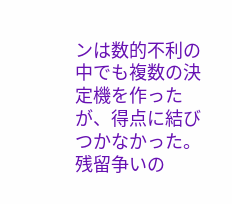ンは数的不利の中でも複数の決定機を作ったが、得点に結びつかなかった。残留争いの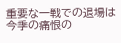重要な一戦での退場は今季の痛恨の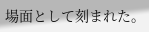場面として刻まれた。